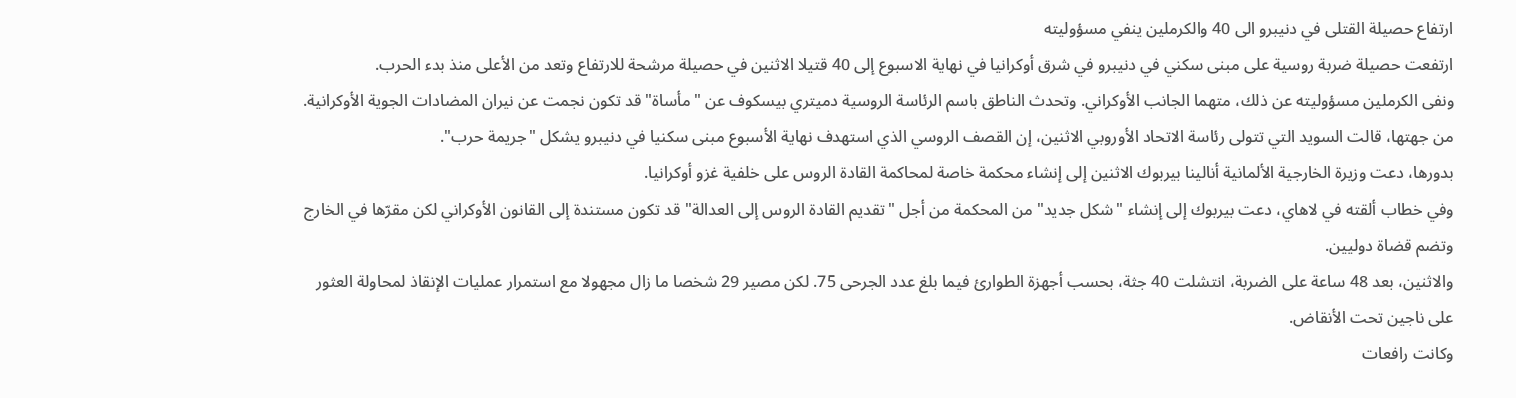ارتفاع حصيلة القتلى في دنيبرو الى 40 والكرملين ينفي مسؤوليته
ارتفعت حصيلة ضربة روسية على مبنى سكني في دنيبرو في شرق أوكرانيا في نهاية الاسبوع إلى 40 قتيلا الاثنين في حصيلة مرشحة للارتفاع وتعد من الأعلى منذ بدء الحرب.
ونفى الكرملين مسؤوليته عن ذلك، متهما الجانب الأوكراني. وتحدث الناطق باسم الرئاسة الروسية دميتري بيسكوف عن "مأساة" قد تكون نجمت عن نيران المضادات الجوية الأوكرانية.
من جهتها، قالت السويد التي تتولى رئاسة الاتحاد الأوروبي الاثنين، إن القصف الروسي الذي استهدف نهاية الأسبوع مبنى سكنيا في دنيبرو يشكل "جريمة حرب".
بدورها، دعت وزيرة الخارجية الألمانية أنالينا بيربوك الاثنين إلى إنشاء محكمة خاصة لمحاكمة القادة الروس على خلفية غزو أوكرانيا.
وفي خطاب ألقته في لاهاي، دعت بيربوك إلى إنشاء "شكل جديد" من المحكمة من أجل "تقديم القادة الروس إلى العدالة" قد تكون مستندة إلى القانون الأوكراني لكن مقرّها في الخارج وتضم قضاة دوليين.
والاثنين، بعد 48 ساعة على الضربة، انتشلت 40 جثة، بحسب أجهزة الطوارئ فيما بلغ عدد الجرحى 75. لكن مصير 29 شخصا ما زال مجهولا مع استمرار عمليات الإنقاذ لمحاولة العثور على ناجين تحت الأنقاض.
وكانت رافعات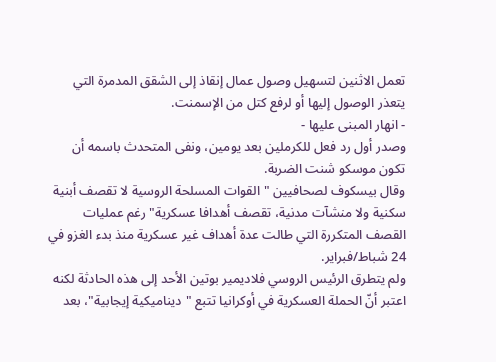تعمل الاثنين لتسهيل وصول عمال إنقاذ إلى الشقق المدمرة التي يتعذر الوصول إليها أو لرفع كتل من الإسمنت.
- انهار المبنى عليها -
وصدر أول رد فعل للكرملين بعد يومين، ونفى المتحدث باسمه أن تكون موسكو شنت الضربة.
وقال بيسكوف لصحافيين "القوات المسلحة الروسية لا تقصف أبنية سكنية ولا منشآت مدنية، تقصف أهدافا عسكرية" رغم عمليات القصف المتكررة التي طالت عدة أهداف غير عسكرية منذ بدء الغزو في 24 شباط/فبراير.
ولم يتطرق الرئيس الروسي فلاديمير بوتين الأحد إلى هذه الحادثة لكنه اعتبر أنّ الحملة العسكرية في أوكرانيا تتبع "ديناميكية إيجابية"، بعد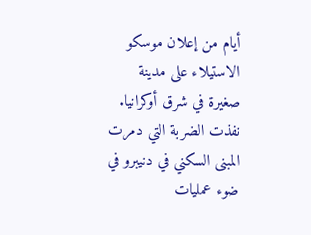أيام من إعلان موسكو الاستيلاء على مدينة صغيرة في شرق أوكرانيا.
نفذت الضربة التي دمرت المبنى السكني في دنيبرو في ضوء عمليات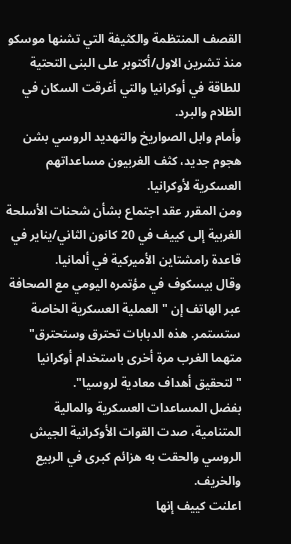القصف المنتظمة والكثيفة التي تشنها موسكو منذ تشرين الاول/أكتوبر على البنى التحتية للطاقة في أوكرانيا والتي أغرقت السكان في الظلام والبرد.
وأمام وابل الصواريخ والتهديد الروسي بشن هجوم جديد، كثف الغربيون مساعداتهم العسكرية لأوكرانيا.
ومن المقرر عقد اجتماع بشأن شحنات الأسلحة الغربية إلى كييف في 20 كانون الثاني/يناير في قاعدة رامشتاين الأميركية في ألمانيا.
وقال بيسكوف في مؤتمره اليومي مع الصحافة عبر الهاتف إن "العملية العسكرية الخاصة ستستمر. هذه الدبابات تحترق وستحترق" متهما الغرب مرة أخرى باستخدام أوكرانيا "لتحقيق أهداف معادية لروسيا".
بفضل المساعدات العسكرية والمالية المتنامية، صدت القوات الأوكرانية الجيش الروسي والحقت به هزائم كبرى في الربيع والخريف.
اعلنت كييف إنها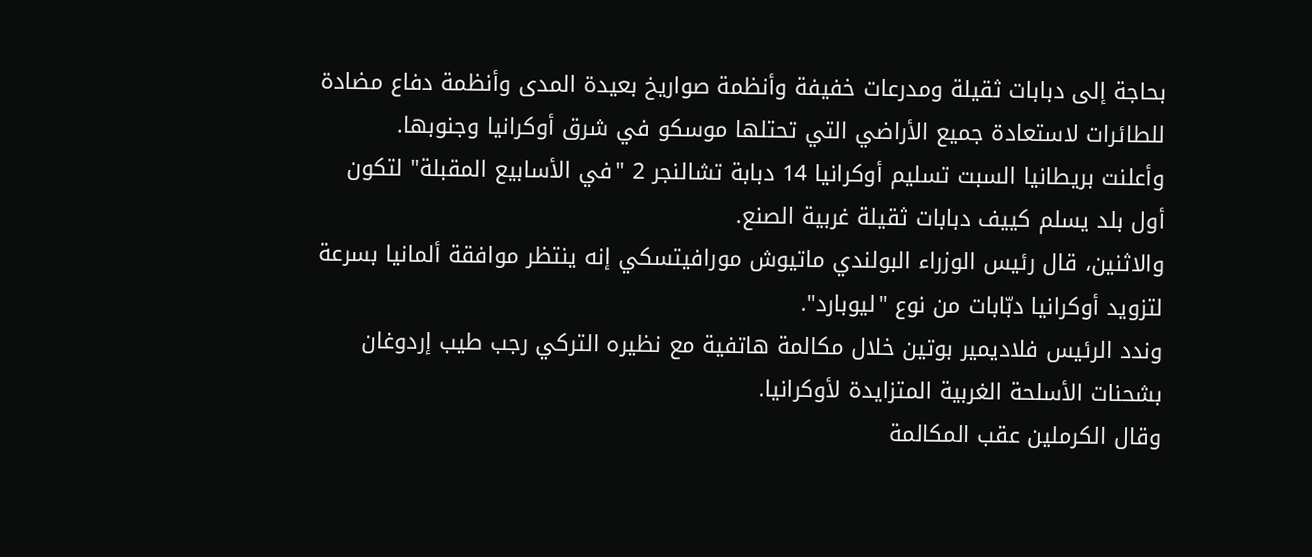بحاجة إلى دبابات ثقيلة ومدرعات خفيفة وأنظمة صواريخ بعيدة المدى وأنظمة دفاع مضادة للطائرات لاستعادة جميع الأراضي التي تحتلها موسكو في شرق أوكرانيا وجنوبها.
وأعلنت بريطانيا السبت تسليم أوكرانيا 14 دبابة تشالنجر 2 "في الأسابيع المقبلة" لتكون أول بلد يسلم كييف دبابات ثقيلة غربية الصنع.
والاثنين، قال رئيس الوزراء البولندي ماتيوش مورافيتسكي إنه ينتظر موافقة ألمانيا بسرعة لتزويد أوكرانيا دبّابات من نوع "ليوبارد".
وندد الرئيس فلاديمير بوتين خلال مكالمة هاتفية مع نظيره التركي رجب طيب إردوغان بشحنات الأسلحة الغربية المتزايدة لأوكرانيا.
وقال الكرملين عقب المكالمة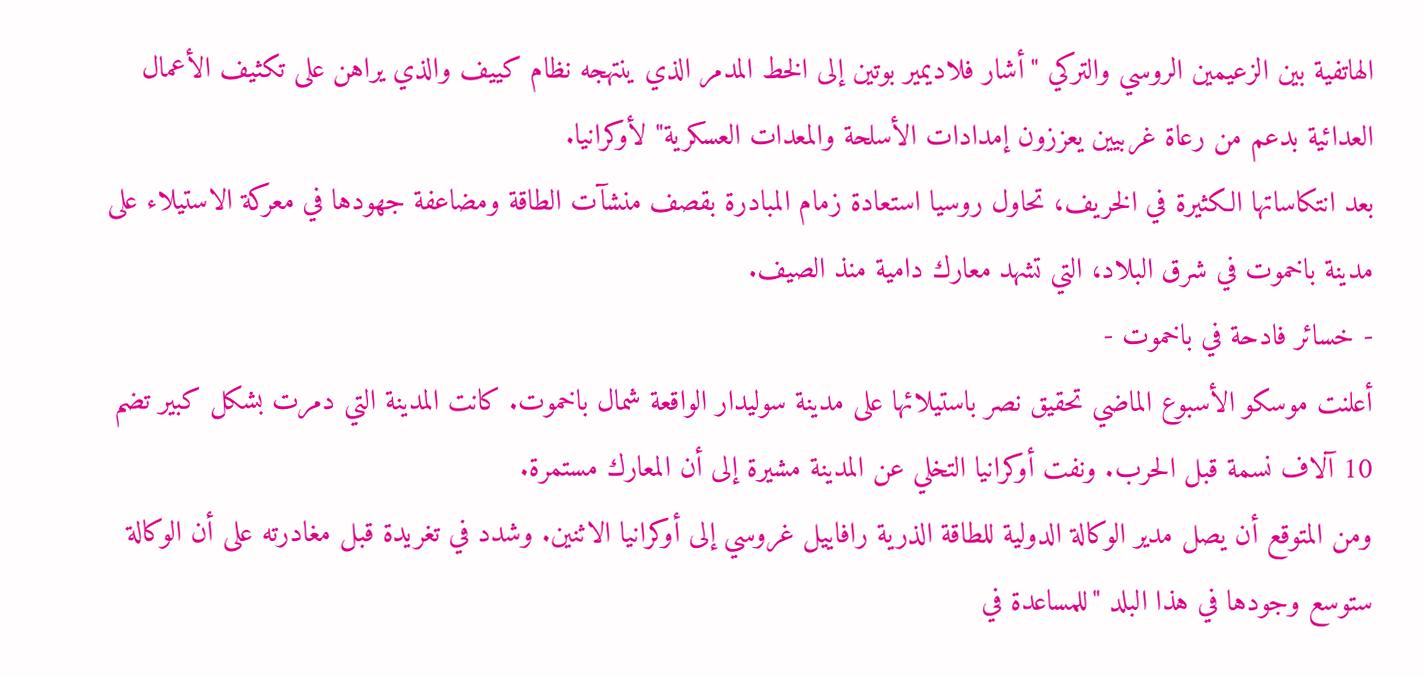الهاتفية بين الزعيمين الروسي والتركي "أشار فلاديمير بوتين إلى الخط المدمر الذي ينتهجه نظام كييف والذي يراهن على تكثيف الأعمال العدائية بدعم من رعاة غربيين يعززون إمدادات الأسلحة والمعدات العسكرية" لأوكرانيا.
بعد انتكاساتها الكثيرة في الخريف، تحاول روسيا استعادة زمام المبادرة بقصف منشآت الطاقة ومضاعفة جهودها في معركة الاستيلاء على مدينة باخموت في شرق البلاد، التي تشهد معارك دامية منذ الصيف.
- خسائر فادحة في باخموت -
أعلنت موسكو الأسبوع الماضي تحقيق نصر باستيلائها على مدينة سوليدار الواقعة شمال باخموت. كانت المدينة التي دمرت بشكل كبير تضم 10 آلاف نسمة قبل الحرب. ونفت أوكرانيا التخلي عن المدينة مشيرة إلى أن المعارك مستمرة.
ومن المتوقع أن يصل مدير الوكالة الدولية للطاقة الذرية رافاييل غروسي إلى أوكرانيا الاثنين. وشدد في تغريدة قبل مغادرته على أن الوكالة ستوسع وجودها في هذا البلد "للمساعدة في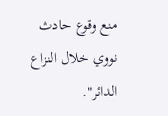منع وقوع حادث نووي خلال النزاع الدائر".